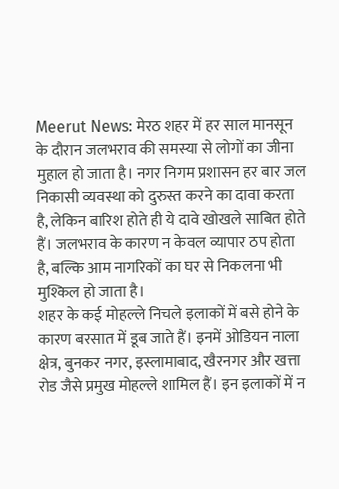Meerut News: मेरठ शहर में हर साल मानसून के दौरान जलभराव की समस्या से लोगों का जीना मुहाल हो जाता है। नगर निगम प्रशासन हर बार जल निकासी व्यवस्था को दुरुस्त करने का दावा करता है, लेकिन बारिश होते ही ये दावे खोखले साबित होते हैं। जलभराव के कारण न केवल व्यापार ठप होता है, बल्कि आम नागरिकों का घर से निकलना भी मुश्किल हो जाता है।
शहर के कई मोहल्ले निचले इलाकों में बसे होने के कारण बरसात में डूब जाते हैं। इनमें ओडियन नाला क्षेत्र, बुनकर नगर, इस्लामाबाद, खैरनगर और खत्ता रोड जैसे प्रमुख मोहल्ले शामिल हैं। इन इलाकों में न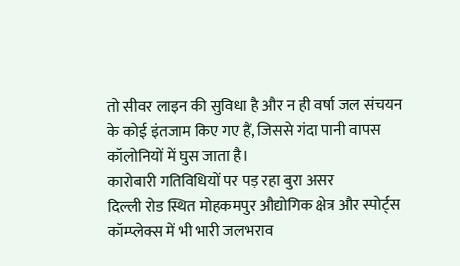तो सीवर लाइन की सुविधा है और न ही वर्षा जल संचयन के कोई इंतजाम किए गए हैं, जिससे गंदा पानी वापस कॉलोनियों में घुस जाता है।
कारोबारी गतिविधियों पर पड़ रहा बुरा असर
दिल्ली रोड स्थित मोहकमपुर औद्योगिक क्षेत्र और स्पोर्ट्स कॉम्प्लेक्स में भी भारी जलभराव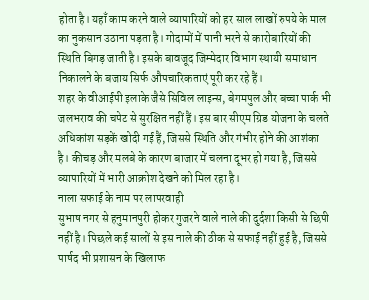होता है। यहाँ काम करने वाले व्यापारियों को हर साल लाखों रुपये के माल का नुकसान उठाना पड़ता है। गोदामों में पानी भरने से कारोबारियों की स्थिति बिगड़ जाती है। इसके बावजूद जिम्मेदार विभाग स्थायी समाधान निकालने के बजाय सिर्फ औपचारिकताएं पूरी कर रहे हैं।
शहर के वीआईपी इलाके जैसे सिविल लाइन्स, बेगमपुल और बच्चा पार्क भी जलभराव की चपेट से सुरक्षित नहीं हैं। इस बार सीएम ग्रिड योजना के चलते अधिकांश सड़कें खोदी गई हैं, जिससे स्थिति और गंभीर होने की आशंका है। कीचड़ और मलबे के कारण बाजार में चलना दूभर हो गया है, जिससे व्यापारियों में भारी आक्रोश देखने को मिल रहा है।
नाला सफाई के नाम पर लापरवाही
सुभाष नगर से हनुमानपुरी होकर गुजरने वाले नाले की दुर्दशा किसी से छिपी नहीं है। पिछले कई सालों से इस नाले की ठीक से सफाई नहीं हुई है, जिससे पार्षद भी प्रशासन के खिलाफ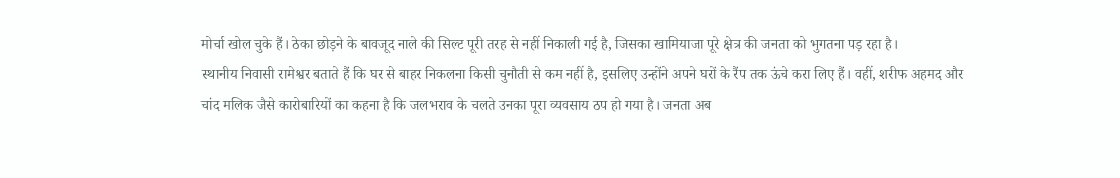मोर्चा खोल चुके हैं। ठेका छोड़ने के बावजूद नाले की सिल्ट पूरी तरह से नहीं निकाली गई है, जिसका खामियाजा पूरे क्षेत्र की जनता को भुगतना पड़ रहा है।
स्थानीय निवासी रामेश्वर बताते हैं कि घर से बाहर निकलना किसी चुनौती से कम नहीं है, इसलिए उन्होंने अपने घरों के रैंप तक ऊंचे करा लिए हैं। वहीं, शरीफ अहमद और चांद मलिक जैसे कारोबारियों का कहना है कि जलभराव के चलते उनका पूरा व्यवसाय ठप हो गया है। जनता अब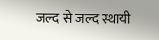जल्द से जल्द स्थायी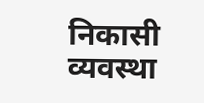निकासी व्यवस्था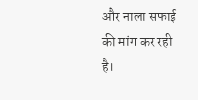और नाला सफाई की मांग कर रही है।